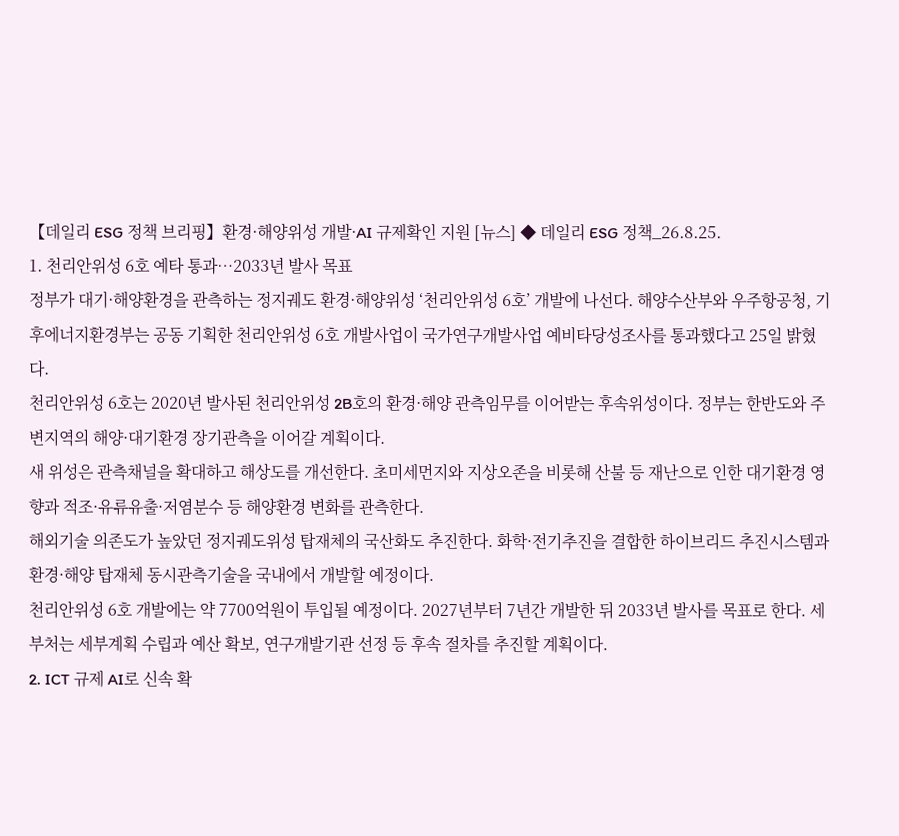【데일리 ESG 정책 브리핑】환경·해양위성 개발·AI 규제확인 지원 [뉴스] ◆ 데일리 ESG 정책_26.8.25.
1. 천리안위성 6호 예타 통과…2033년 발사 목표
정부가 대기·해양환경을 관측하는 정지궤도 환경·해양위성 ‘천리안위성 6호’ 개발에 나선다. 해양수산부와 우주항공청, 기후에너지환경부는 공동 기획한 천리안위성 6호 개발사업이 국가연구개발사업 예비타당성조사를 통과했다고 25일 밝혔다.
천리안위성 6호는 2020년 발사된 천리안위성 2B호의 환경·해양 관측임무를 이어받는 후속위성이다. 정부는 한반도와 주변지역의 해양·대기환경 장기관측을 이어갈 계획이다.
새 위성은 관측채널을 확대하고 해상도를 개선한다. 초미세먼지와 지상오존을 비롯해 산불 등 재난으로 인한 대기환경 영향과 적조·유류유출·저염분수 등 해양환경 변화를 관측한다.
해외기술 의존도가 높았던 정지궤도위성 탑재체의 국산화도 추진한다. 화학·전기추진을 결합한 하이브리드 추진시스템과 환경·해양 탑재체 동시관측기술을 국내에서 개발할 예정이다.
천리안위성 6호 개발에는 약 7700억원이 투입될 예정이다. 2027년부터 7년간 개발한 뒤 2033년 발사를 목표로 한다. 세 부처는 세부계획 수립과 예산 확보, 연구개발기관 선정 등 후속 절차를 추진할 계획이다.
2. ICT 규제 AI로 신속 확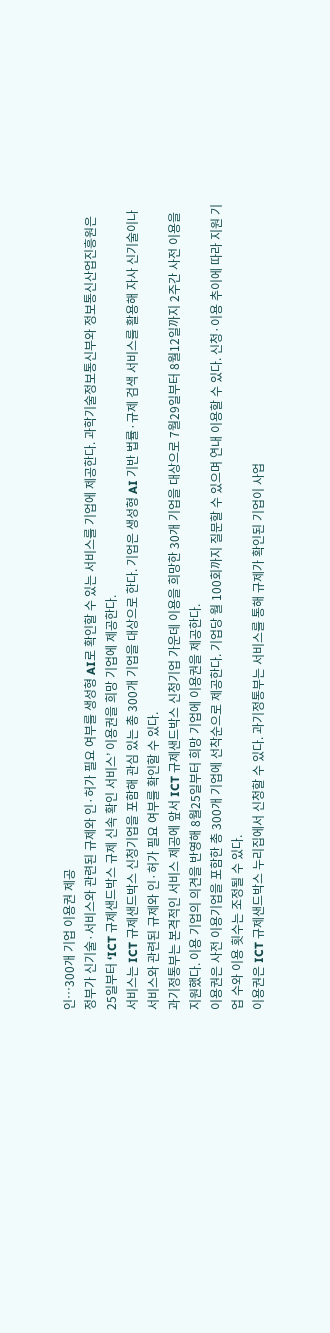인…300개 기업 이용권 제공
정부가 신기술·서비스와 관련된 규제와 인·허가 필요 여부를 생성형 AI로 확인할 수 있는 서비스를 기업에 제공한다. 과학기술정보통신부와 정보통신산업진흥원은 25일부터 ‘ICT 규제샌드박스 규제 신속 확인 서비스’ 이용권을 희망 기업에 제공한다.
서비스는 ICT 규제샌드박스 신청기업을 포함해 관심 있는 총 300개 기업을 대상으로 한다. 기업은 생성형 AI 기반 법률·규제 검색 서비스를 활용해 자사 신기술이나 서비스와 관련된 규제와 인·허가 필요 여부를 확인할 수 있다.
과기정통부는 본격적인 서비스 제공에 앞서 ICT 규제샌드박스 신청기업 가운데 이용을 희망한 30개 기업을 대상으로 7월29일부터 8월12일까지 2주간 사전 이용을 지원했다. 이용 기업의 의견을 반영해 8월25일부터 희망 기업에 이용권을 제공한다.
이용권은 사전 이용기업을 포함한 총 300개 기업에 선착순으로 제공한다. 기업당 월 100회까지 질문할 수 있으며 연내 이용할 수 있다. 신청·이용 추이에 따라 지원 기업 수와 이용 횟수는 조정될 수 있다.
이용권은 ICT 규제샌드박스 누리집에서 신청할 수 있다. 과기정통부는 서비스를 통해 규제가 확인된 기업이 사업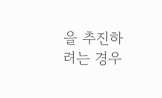을 추진하려는 경우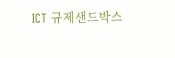ICT 규제샌드박스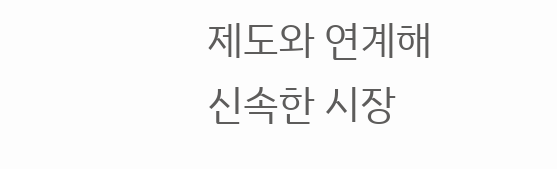제도와 연계해 신속한 시장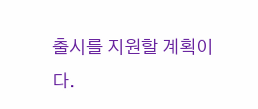출시를 지원할 계획이다.